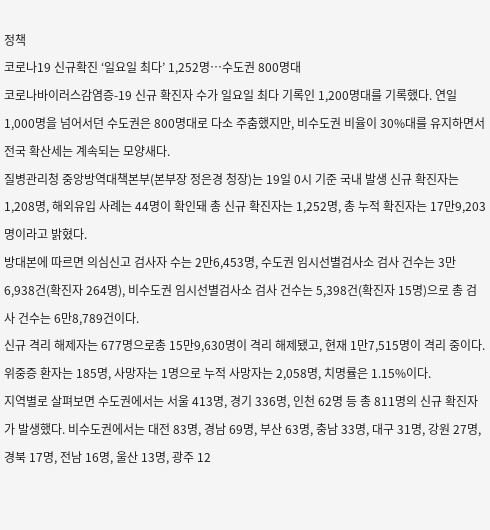정책
코로나19 신규확진 ‘일요일 최다’ 1,252명…수도권 800명대
코로나바이러스감염증-19 신규 확진자 수가 일요일 최다 기록인 1,200명대를 기록했다. 연일 1,000명을 넘어서던 수도권은 800명대로 다소 주춤했지만, 비수도권 비율이 30%대를 유지하면서 전국 확산세는 계속되는 모양새다.
질병관리청 중앙방역대책본부(본부장 정은경 청장)는 19일 0시 기준 국내 발생 신규 확진자는 1,208명, 해외유입 사례는 44명이 확인돼 총 신규 확진자는 1,252명, 총 누적 확진자는 17만9,203명이라고 밝혔다.
방대본에 따르면 의심신고 검사자 수는 2만6,453명, 수도권 임시선별검사소 검사 건수는 3만6,938건(확진자 264명), 비수도권 임시선별검사소 검사 건수는 5,398건(확진자 15명)으로 총 검사 건수는 6만8,789건이다.
신규 격리 해제자는 677명으로총 15만9,630명이 격리 해제됐고, 현재 1만7,515명이 격리 중이다. 위중증 환자는 185명, 사망자는 1명으로 누적 사망자는 2,058명, 치명률은 1.15%이다.
지역별로 살펴보면 수도권에서는 서울 413명, 경기 336명, 인천 62명 등 총 811명의 신규 확진자가 발생했다. 비수도권에서는 대전 83명, 경남 69명, 부산 63명, 충남 33명, 대구 31명, 강원 27명, 경북 17명, 전남 16명, 울산 13명, 광주 12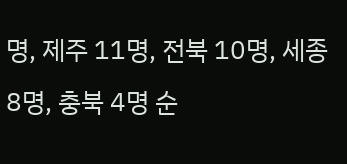명, 제주 11명, 전북 10명, 세종 8명, 충북 4명 순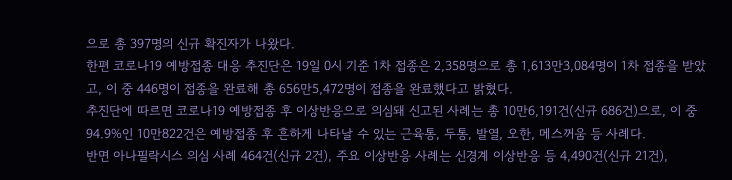으로 총 397명의 신규 확진자가 나왔다.
한편 코로나19 예방접종 대응 추진단은 19일 0시 기준 1차 접종은 2,358명으로 총 1,613만3,084명이 1차 접종을 받았고, 이 중 446명이 접종을 완료해 총 656만5,472명이 접종을 완료했다고 밝혔다.
추진단에 따르면 코로나19 예방접종 후 이상반응으로 의심돼 신고된 사례는 총 10만6,191건(신규 686건)으로, 이 중 94.9%인 10만822건은 예방접종 후 흔하게 나타날 수 있는 근육통, 두통, 발열, 오한, 메스꺼움 등 사례다.
반면 아나필락시스 의심 사례 464건(신규 2건), 주요 이상반응 사례는 신경계 이상반응 등 4,490건(신규 21건),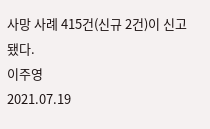사망 사례 415건(신규 2건)이 신고됐다.
이주영
2021.07.19